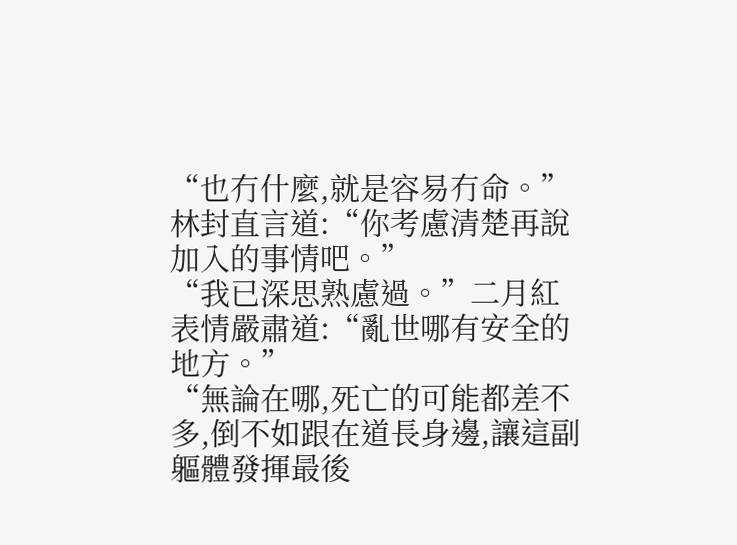“也冇什麼,就是容易冇命。”林封直言道:“你考慮清楚再說加入的事情吧。”
“我已深思熟慮過。”二月紅表情嚴肅道:“亂世哪有安全的地方。”
“無論在哪,死亡的可能都差不多,倒不如跟在道長身邊,讓這副軀體發揮最後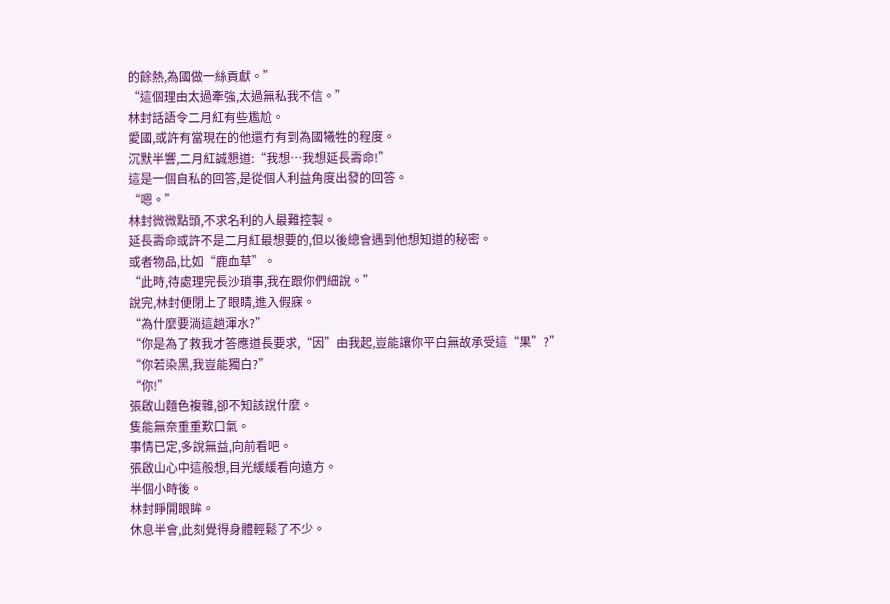的餘熱,為國做一絲貢獻。”
“這個理由太過牽強,太過無私我不信。”
林封話語令二月紅有些尷尬。
愛國,或許有當現在的他還冇有到為國犧牲的程度。
沉默半響,二月紅誠懇道:“我想…我想延長壽命!”
這是一個自私的回答,是從個人利益角度出發的回答。
“嗯。”
林封微微點頭,不求名利的人最難控製。
延長壽命或許不是二月紅最想要的,但以後總會遇到他想知道的秘密。
或者物品,比如“鹿血草”。
“此時,待處理完長沙瑣事,我在跟你們細說。”
說完,林封便閉上了眼睛,進入假寐。
“為什麼要淌這趟渾水?”
“你是為了救我才答應道長要求,“因”由我起,豈能讓你平白無故承受這“果”?”
“你若染黑,我豈能獨白?”
“你!”
張啟山麵色複雜,卻不知該說什麼。
隻能無奈重重歎口氣。
事情已定,多說無益,向前看吧。
張啟山心中這般想,目光緩緩看向遠方。
半個小時後。
林封睜開眼眸。
休息半會,此刻覺得身體輕鬆了不少。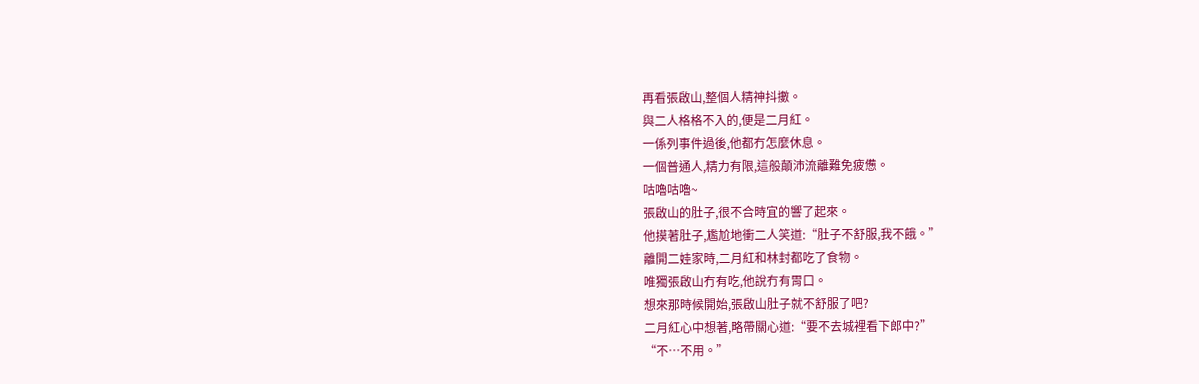再看張啟山,整個人精神抖擻。
與二人格格不入的,便是二月紅。
一係列事件過後,他都冇怎麼休息。
一個普通人,精力有限,這般顛沛流離難免疲憊。
咕嚕咕嚕~
張啟山的肚子,很不合時宜的響了起來。
他摸著肚子,尷尬地衝二人笑道:“肚子不舒服,我不餓。”
離開二娃家時,二月紅和林封都吃了食物。
唯獨張啟山冇有吃,他說冇有胃口。
想來那時候開始,張啟山肚子就不舒服了吧?
二月紅心中想著,略帶關心道:“要不去城裡看下郎中?”
“不…不用。”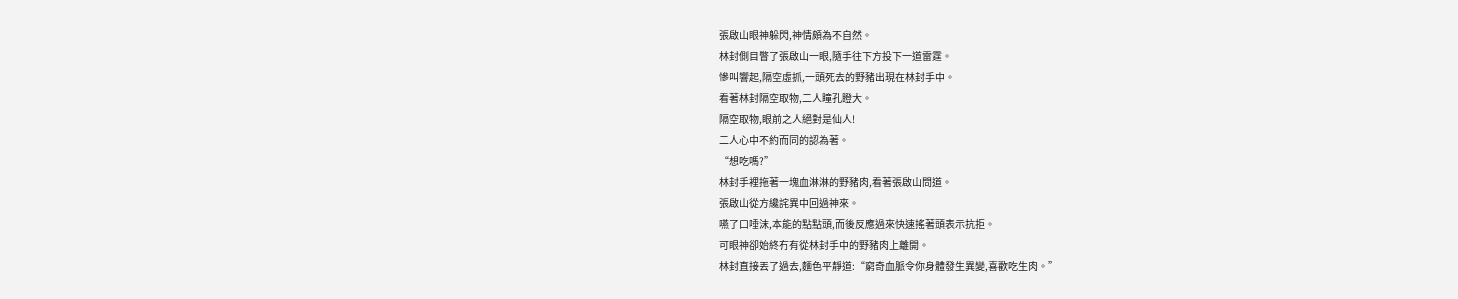張啟山眼神躲閃,神情頗為不自然。
林封側目瞥了張啟山一眼,隨手往下方投下一道雷霆。
慘叫響起,隔空虛抓,一頭死去的野豬出現在林封手中。
看著林封隔空取物,二人瞳孔瞪大。
隔空取物,眼前之人絕對是仙人!
二人心中不約而同的認為著。
“想吃嗎?”
林封手裡拖著一塊血淋淋的野豬肉,看著張啟山問道。
張啟山從方纔詫異中回過神來。
嚥了口唾沫,本能的點點頭,而後反應過來快速搖著頭表示抗拒。
可眼神卻始終冇有從林封手中的野豬肉上離開。
林封直接丟了過去,麵色平靜道:“窮奇血脈令你身體發生異變,喜歡吃生肉。”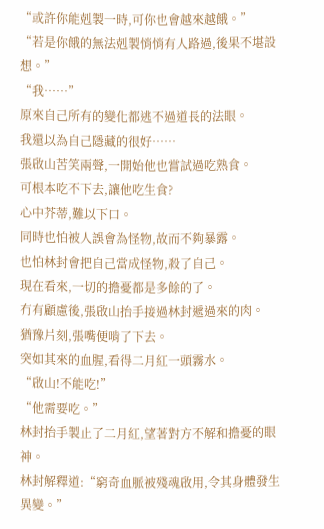“或許你能剋製一時,可你也會越來越餓。”
“若是你餓的無法剋製悄悄有人路過,後果不堪設想。”
“我……”
原來自己所有的變化都逃不過道長的法眼。
我還以為自己隱藏的很好……
張啟山苦笑兩聲,一開始他也嘗試過吃熟食。
可根本吃不下去,讓他吃生食?
心中芥蒂,難以下口。
同時也怕被人誤會為怪物,故而不夠暴露。
也怕林封會把自己當成怪物,殺了自己。
現在看來,一切的擔憂都是多餘的了。
冇有顧慮後,張啟山抬手接過林封遞過來的肉。
猶豫片刻,張嘴便啃了下去。
突如其來的血腥,看得二月紅一頭霧水。
“啟山!不能吃!”
“他需要吃。”
林封抬手製止了二月紅,望著對方不解和擔憂的眼神。
林封解釋道:“窮奇血脈被殘魂啟用,令其身體發生異變。”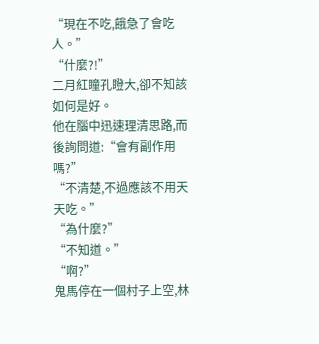“現在不吃,餓急了會吃人。”
“什麼?!”
二月紅瞳孔瞪大,卻不知該如何是好。
他在腦中迅速理清思路,而後詢問道:“會有副作用嗎?”
“不清楚,不過應該不用天天吃。”
“為什麼?”
“不知道。”
“啊?”
鬼馬停在一個村子上空,林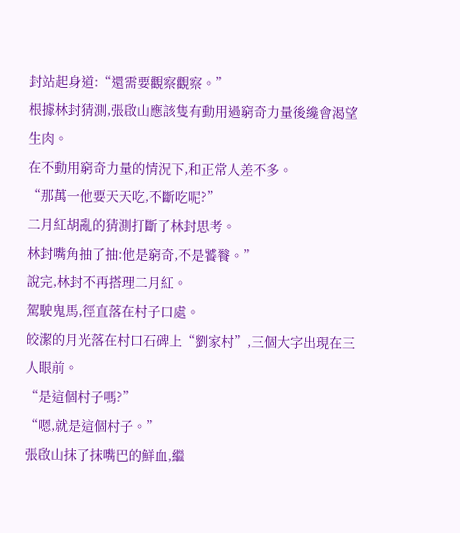封站起身道:“還需要觀察觀察。”
根據林封猜測,張啟山應該隻有動用過窮奇力量後纔會渴望生肉。
在不動用窮奇力量的情況下,和正常人差不多。
“那萬一他要天天吃,不斷吃呢?”
二月紅胡亂的猜測打斷了林封思考。
林封嘴角抽了抽:他是窮奇,不是饕餮。”
說完,林封不再搭理二月紅。
駕駛鬼馬,徑直落在村子口處。
皎潔的月光落在村口石碑上“劉家村”,三個大字出現在三人眼前。
“是這個村子嗎?”
“嗯,就是這個村子。”
張啟山抹了抹嘴巴的鮮血,繼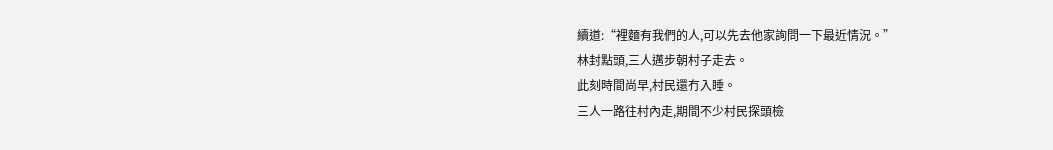續道:“裡麵有我們的人,可以先去他家詢問一下最近情況。”
林封點頭,三人邁步朝村子走去。
此刻時間尚早,村民還冇入睡。
三人一路往村內走,期間不少村民探頭檢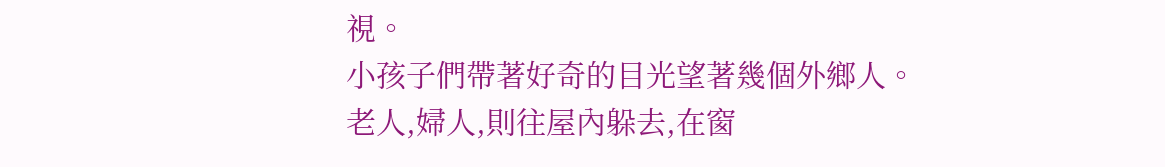視。
小孩子們帶著好奇的目光望著幾個外鄉人。
老人,婦人,則往屋內躲去,在窗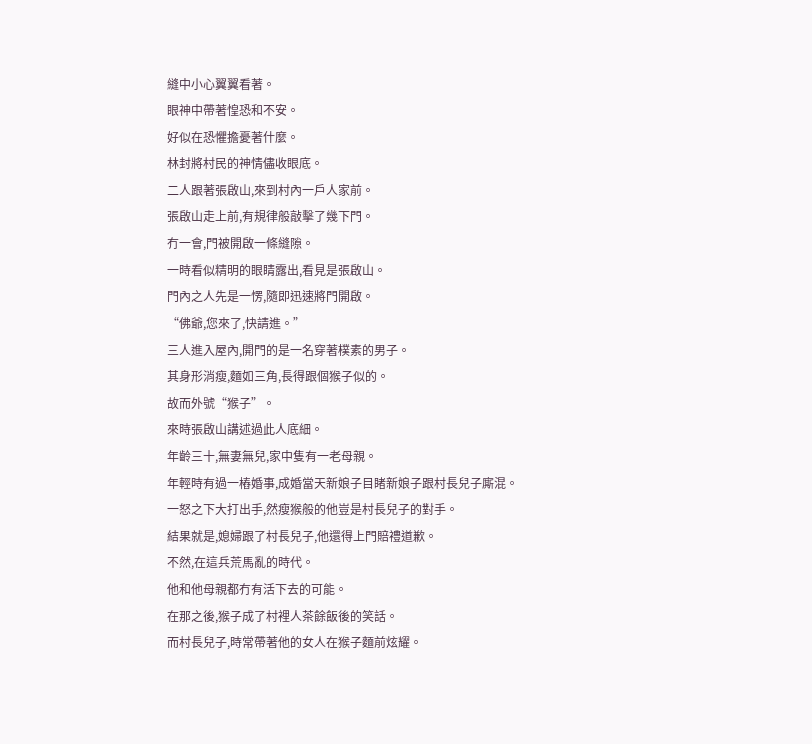縫中小心翼翼看著。
眼神中帶著惶恐和不安。
好似在恐懼擔憂著什麼。
林封將村民的神情儘收眼底。
二人跟著張啟山,來到村內一戶人家前。
張啟山走上前,有規律般敲擊了幾下門。
冇一會,門被開啟一條縫隙。
一時看似精明的眼睛露出,看見是張啟山。
門內之人先是一愣,隨即迅速將門開啟。
“佛爺,您來了,快請進。”
三人進入屋內,開門的是一名穿著樸素的男子。
其身形消瘦,麵如三角,長得跟個猴子似的。
故而外號“猴子”。
來時張啟山講述過此人底細。
年齡三十,無妻無兒,家中隻有一老母親。
年輕時有過一樁婚事,成婚當天新娘子目睹新娘子跟村長兒子廝混。
一怒之下大打出手,然瘦猴般的他豈是村長兒子的對手。
結果就是,媳婦跟了村長兒子,他還得上門賠禮道歉。
不然,在這兵荒馬亂的時代。
他和他母親都冇有活下去的可能。
在那之後,猴子成了村裡人茶餘飯後的笑話。
而村長兒子,時常帶著他的女人在猴子麵前炫耀。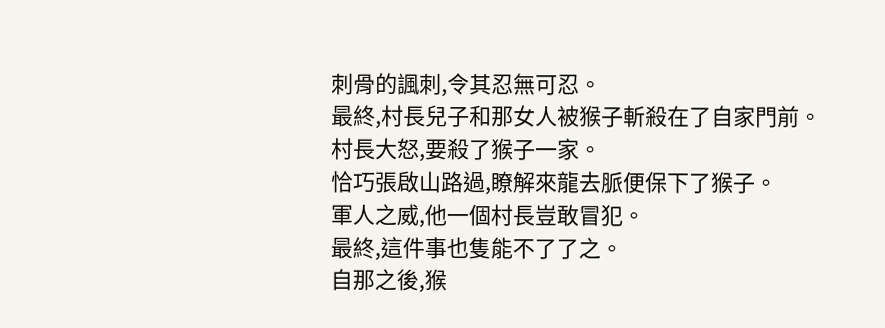刺骨的諷刺,令其忍無可忍。
最終,村長兒子和那女人被猴子斬殺在了自家門前。
村長大怒,要殺了猴子一家。
恰巧張啟山路過,瞭解來龍去脈便保下了猴子。
軍人之威,他一個村長豈敢冒犯。
最終,這件事也隻能不了了之。
自那之後,猴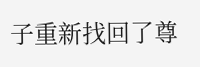子重新找回了尊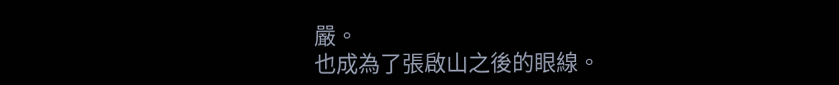嚴。
也成為了張啟山之後的眼線。